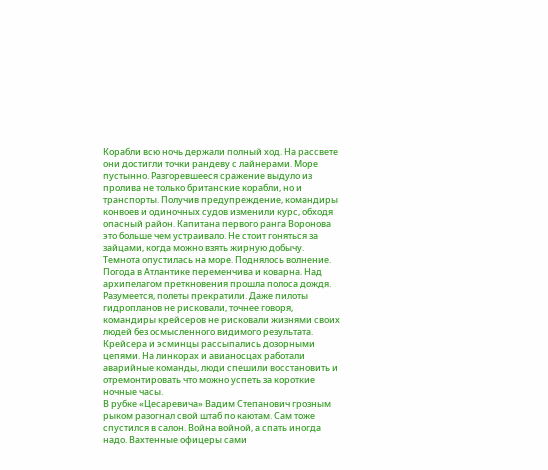Корабли всю ночь держали полный ход. На рассвете они достигли точки рандеву с лайнерами. Море пустынно. Разгоревшееся сражение выдуло из пролива не только британские корабли, но и транспорты. Получив предупреждение, командиры конвоев и одиночных судов изменили курс, обходя опасный район. Капитана первого ранга Воронова это больше чем устраивало. Не стоит гоняться за зайцами, когда можно взять жирную добычу.
Темнота опустилась на море. Поднялось волнение. Погода в Атлантике переменчива и коварна. Над архипелагом преткновения прошла полоса дождя. Разумеется, полеты прекратили. Даже пилоты гидропланов не рисковали, точнее говоря, командиры крейсеров не рисковали жизнями своих людей без осмысленного видимого результата. Крейсера и эсминцы рассыпались дозорными цепями. На линкорах и авианосцах работали аварийные команды, люди спешили восстановить и отремонтировать что можно успеть за короткие ночные часы.
В рубке «Цесаревича» Вадим Степанович грозным рыком разогнал свой штаб по каютам. Сам тоже спустился в салон. Война войной, а спать иногда надо. Вахтенные офицеры сами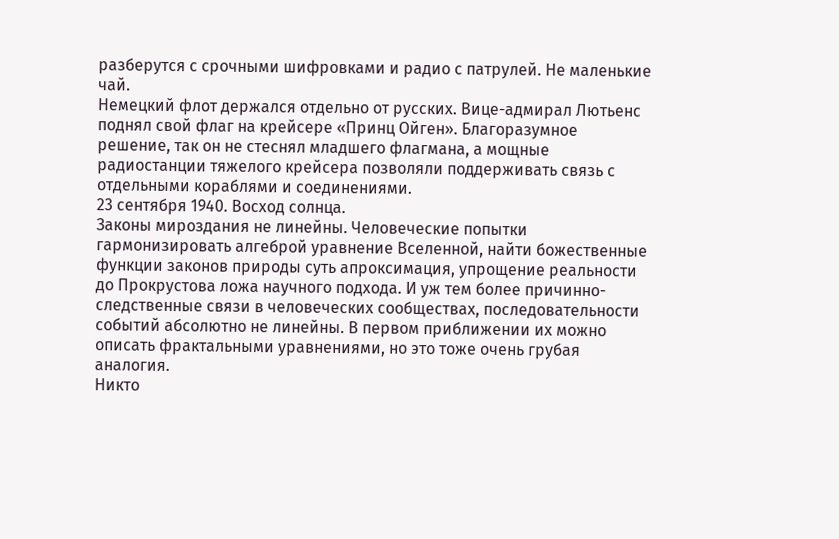разберутся с срочными шифровками и радио с патрулей. Не маленькие чай.
Немецкий флот держался отдельно от русских. Вице-адмирал Лютьенс поднял свой флаг на крейсере «Принц Ойген». Благоразумное решение, так он не стеснял младшего флагмана, а мощные радиостанции тяжелого крейсера позволяли поддерживать связь с отдельными кораблями и соединениями.
23 сентября 1940. Восход солнца.
Законы мироздания не линейны. Человеческие попытки гармонизировать алгеброй уравнение Вселенной, найти божественные функции законов природы суть апроксимация, упрощение реальности до Прокрустова ложа научного подхода. И уж тем более причинно-следственные связи в человеческих сообществах, последовательности событий абсолютно не линейны. В первом приближении их можно описать фрактальными уравнениями, но это тоже очень грубая аналогия.
Никто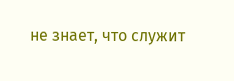не знает, что служит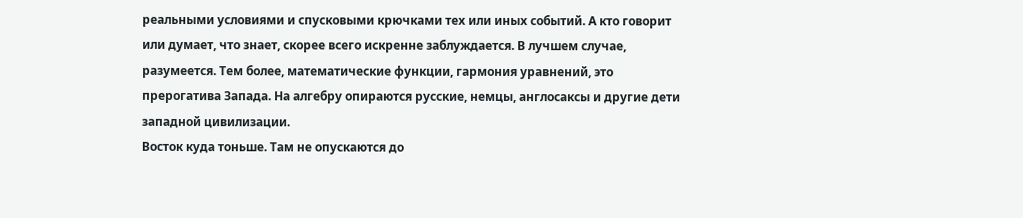реальными условиями и спусковыми крючками тех или иных событий. А кто говорит или думает, что знает, скорее всего искренне заблуждается. В лучшем случае, разумеется. Тем более, математические функции, гармония уравнений, это прерогатива Запада. На алгебру опираются русские, немцы, англосаксы и другие дети западной цивилизации.
Восток куда тоньше. Там не опускаются до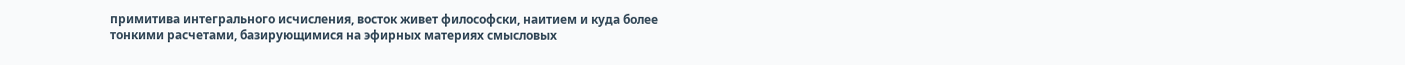примитива интегрального исчисления, восток живет философски, наитием и куда более тонкими расчетами, базирующимися на эфирных материях смысловых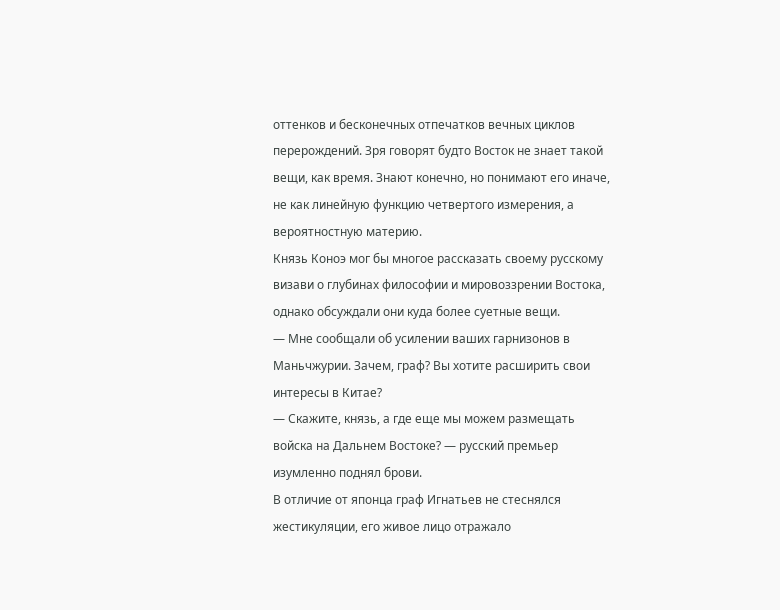оттенков и бесконечных отпечатков вечных циклов перерождений. Зря говорят будто Восток не знает такой вещи, как время. Знают конечно, но понимают его иначе, не как линейную функцию четвертого измерения, а вероятностную материю.
Князь Коноэ мог бы многое рассказать своему русскому визави о глубинах философии и мировоззрении Востока, однако обсуждали они куда более суетные вещи.
— Мне сообщали об усилении ваших гарнизонов в Маньчжурии. Зачем, граф? Вы хотите расширить свои интересы в Китае?
— Скажите, князь, а где еще мы можем размещать войска на Дальнем Востоке? — русский премьер изумленно поднял брови.
В отличие от японца граф Игнатьев не стеснялся жестикуляции, его живое лицо отражало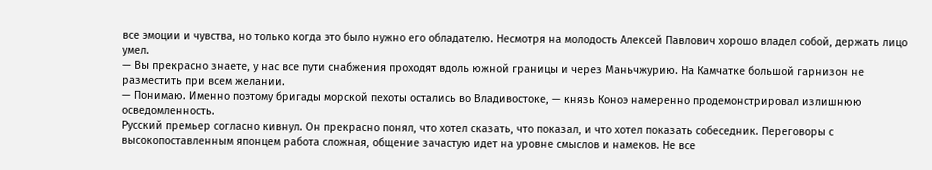все эмоции и чувства, но только когда это было нужно его обладателю. Несмотря на молодость Алексей Павлович хорошо владел собой, держать лицо умел.
— Вы прекрасно знаете, у нас все пути снабжения проходят вдоль южной границы и через Маньчжурию. На Камчатке большой гарнизон не разместить при всем желании.
— Понимаю. Именно поэтому бригады морской пехоты остались во Владивостоке, — князь Коноэ намеренно продемонстрировал излишнюю осведомленность.
Русский премьер согласно кивнул. Он прекрасно понял, что хотел сказать, что показал, и что хотел показать собеседник. Переговоры с высокопоставленным японцем работа сложная, общение зачастую идет на уровне смыслов и намеков. Не все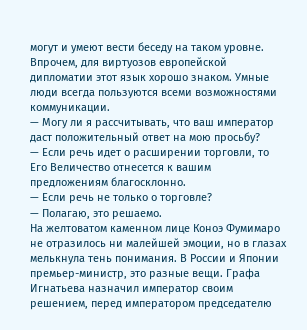могут и умеют вести беседу на таком уровне. Впрочем, для виртуозов европейской дипломатии этот язык хорошо знаком. Умные люди всегда пользуются всеми возможностями коммуникации.
— Могу ли я рассчитывать, что ваш император даст положительный ответ на мою просьбу?
— Если речь идет о расширении торговли, то Его Величество отнесется к вашим предложениям благосклонно.
— Если речь не только о торговле?
— Полагаю, это решаемо.
На желтоватом каменном лице Коноэ Фумимаро не отразилось ни малейшей эмоции, но в глазах мелькнула тень понимания. В России и Японии премьер-министр, это разные вещи. Графа Игнатьева назначил император своим решением, перед императором председателю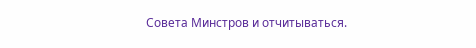Совета Минстров и отчитываться.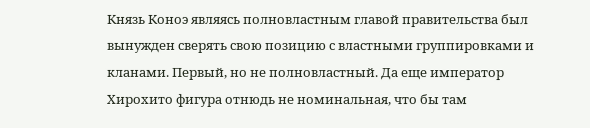Князь Коноэ являясь полновластным главой правительства был вынужден сверять свою позицию с властными группировками и кланами. Первый, но не полновластный. Да еще император Хирохито фигура отнюдь не номинальная, что бы там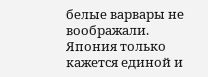белые варвары не воображали.
Япония только кажется единой и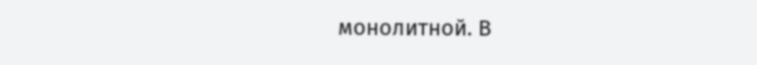монолитной. В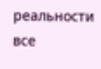реальности все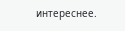интереснее.